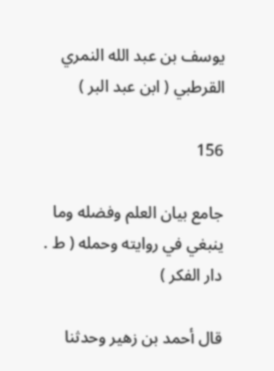يوسف بن عبد الله النمري القرطبي ( ابن عبد البر )

156

جامع بيان العلم وفضله وما ينبغي في روايته وحمله ( ط . دار الفكر )

قال أحمد بن زهير وحدثنا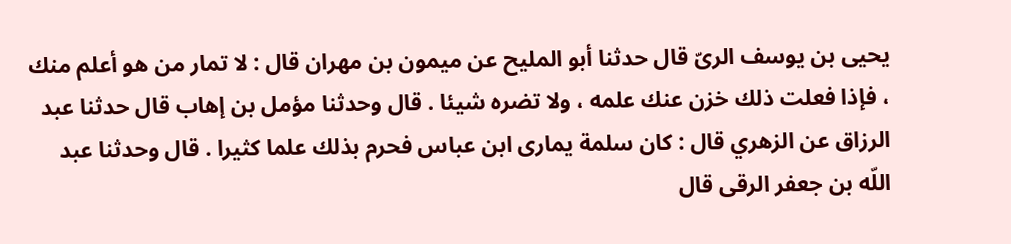يحيى بن يوسف الرىّ قال حدثنا أبو المليح عن ميمون بن مهران قال : لا تمار من هو أعلم منك ، فإذا فعلت ذلك خزن عنك علمه ، ولا تضره شيئا . قال وحدثنا مؤمل بن إهاب قال حدثنا عبد الرزاق عن الزهري قال : كان سلمة يمارى ابن عباس فحرم بذلك علما كثيرا . قال وحدثنا عبد اللّه بن جعفر الرقى قال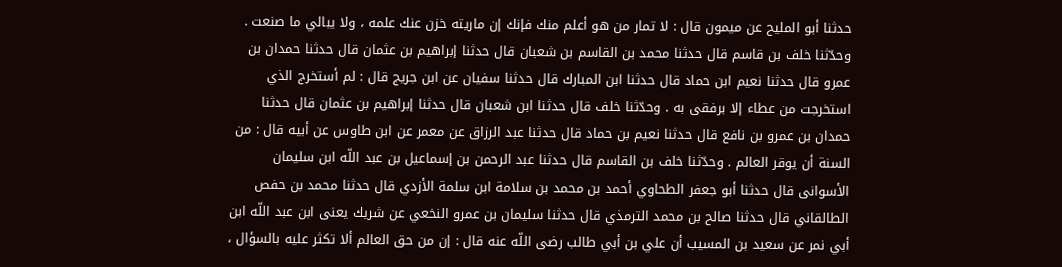حدثنا أبو المليح عن ميمون قال : لا تمار من هو أعلم منك فإنك إن ماريته خزن عنك علمه ، ولا يبالي ما صنعت . وحدّثنا خلف بن قاسم قال حدثنا محمد بن القاسم بن شعبان قال حدثنا إبراهيم بن عثمان قال حدثنا حمدان بن عمرو قال حدثنا نعيم ابن حماد قال حدثنا ابن المبارك قال حدثنا سفيان عن ابن جريج قال : لم أستخرج الذي استخرجت من عطاء إلا برفقى به . وحدّثنا خلف قال حدثنا ابن شعبان قال حدثنا إبراهيم بن عثمان قال حدثنا حمدان بن عمرو بن نافع قال حدثنا نعيم بن حماد قال حدثنا عبد الرزاق عن معمر عن ابن طاوس عن أبيه قال : من السنة أن يوقر العالم . وحدّثنا خلف بن القاسم قال حدثنا عبد الرحمن بن إسماعيل بن عبد اللّه ابن سليمان الأسوانى قال حدثنا أبو جعفر الطحاوي أحمد بن محمد بن سلامة ابن سلمة الأزدي قال حدثنا محمد بن حفص الطالقاني قال حدثنا صالح بن محمد الترمذي قال حدثنا سليمان بن عمرو النخعي عن شريك يعنى ابن عبد اللّه ابن أبي نمر عن سعيد بن المسيب أن علي بن أبي طالب رضى اللّه عنه قال : إن من حق العالم ألا تكثر عليه بالسؤال ،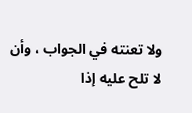ولا تعنته في الجواب ، وأن لا تلح عليه إذا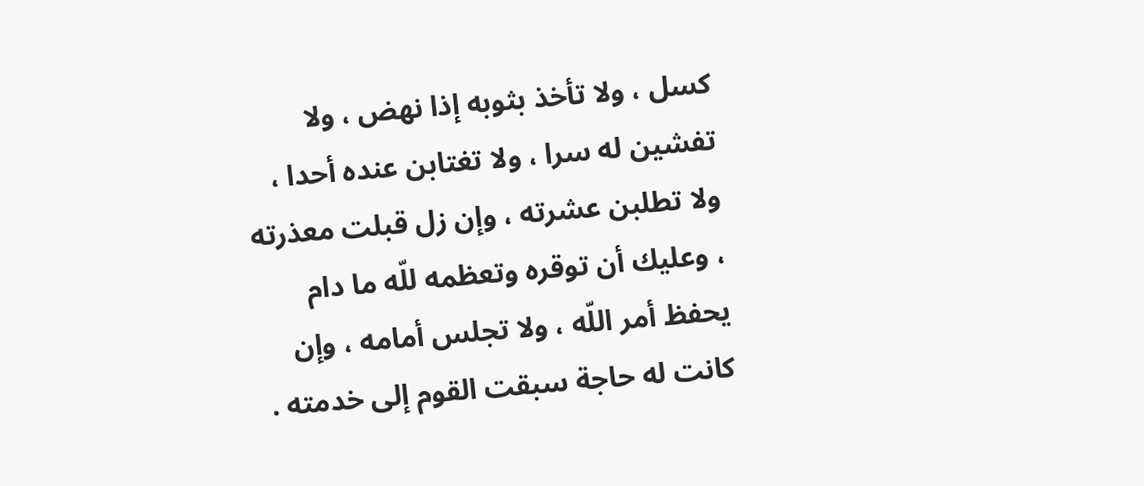كسل ، ولا تأخذ بثوبه إذا نهض ، ولا تفشين له سرا ، ولا تغتابن عنده أحدا ، ولا تطلبن عشرته ، وإن زل قبلت معذرته ، وعليك أن توقره وتعظمه للّه ما دام يحفظ أمر اللّه ، ولا تجلس أمامه ، وإن كانت له حاجة سبقت القوم إلى خدمته .